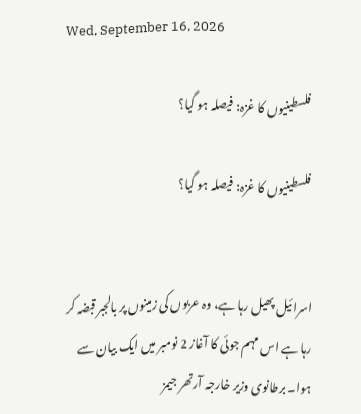Wed, September 16, 2026

فلسطینیوں کا غزہ: فیصلہ ہو گیا؟

فلسطینیوں کا غزہ: فیصلہ ہو گیا؟


اسرائیل پھیل رہا ہے، وہ عربوں کی زمینوں پر بالجبر قبضہ کر رہا ہے اس مہم جوئی کا آغاز 2 نومبر میں ایک بیان سے ہوا۔ برطانوی وزیر خارجہ آرتھر جیمز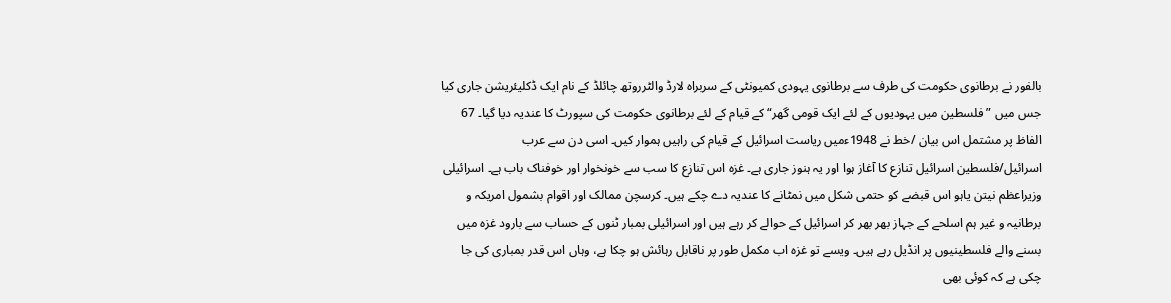بالفور نے برطانوی حکومت کی طرف سے برطانوی یہودی کمیونٹی کے سربراہ لارڈ والٹرروتھ چائلڈ کے نام ایک ڈکلیئریشن جاری کیا جس میں ”فلسطین میں یہودیوں کے لئے ایک قومی گھر“ کے قیام کے لئے برطانوی حکومت کی سپورٹ کا عندیہ دیا گیا۔ 67 الفاظ پر مشتمل اس بیان /خط نے 1948ءمیں ریاست اسرائیل کے قیام کی راہیں ہموار کیں۔ اسی دن سے عرب اسرائیل/فلسطین اسرائیل تنازع کا آغاز ہوا اور یہ ہنوز جاری ہے۔ غزہ اس تنازع کا سب سے خونخوار اور خوفناک باب ہے۔ اسرائیلی وزیراعظم نیتن یاہو اس قبضے کو حتمی شکل میں نمٹانے کا عندیہ دے چکے ہیں۔ کرسچن ممالک اور اقوام بشمول امریکہ و برطانیہ و غیر ہم اسلحے کے جہاز بھر بھر کر اسرائیل کے حوالے کر رہے ہیں اور اسرائیلی بمبار ٹنوں کے حساب سے بارود غزہ میں بسنے والے فلسطینیوں پر انڈیل رہے ہیں۔ ویسے تو غزہ اب مکمل طور پر ناقابل رہائش ہو چکا ہے، وہاں اس قدر بمباری کی جا چکی ہے کہ کوئی بھی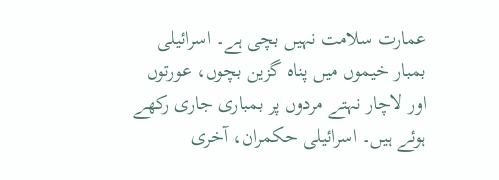عمارت سلامت نہیں بچی ہے۔ اسرائیلی بمبار خیموں میں پناہ گزین بچوں، عورتوں اور لاچار نہتے مردوں پر بمباری جاری رکھے ہوئے ہیں۔ اسرائیلی حکمران، آخری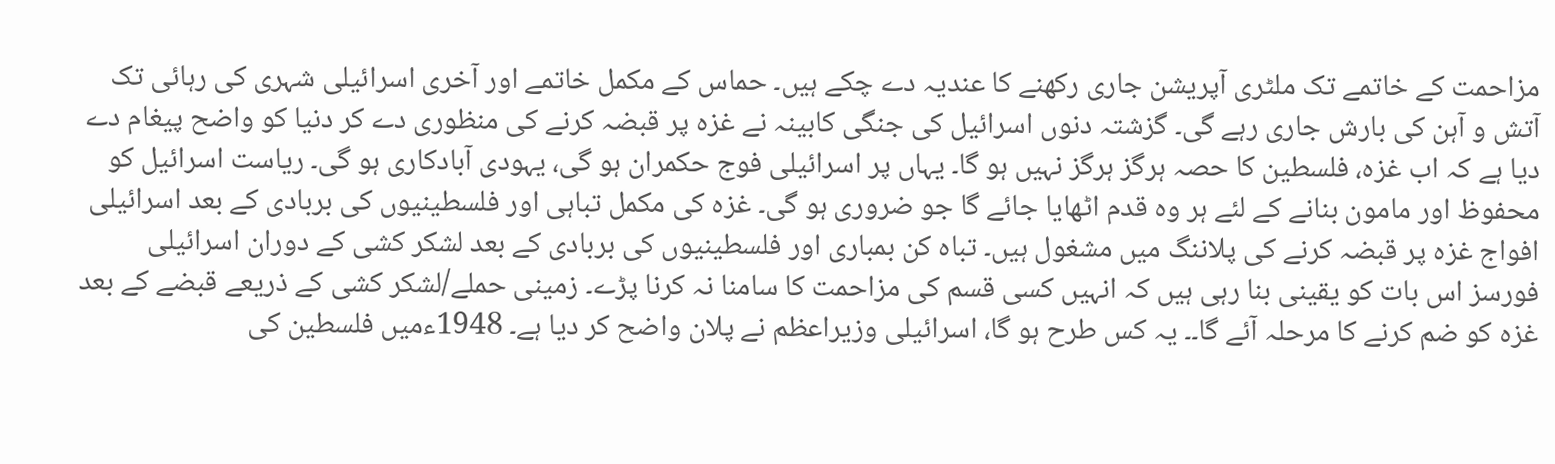مزاحمت کے خاتمے تک ملٹری آپریشن جاری رکھنے کا عندیہ دے چکے ہیں۔ حماس کے مکمل خاتمے اور آخری اسرائیلی شہری کی رہائی تک آتش و آہن کی بارش جاری رہے گی۔ گزشتہ دنوں اسرائیل کی جنگی کابینہ نے غزہ پر قبضہ کرنے کی منظوری دے کر دنیا کو واضح پیغام دے دیا ہے کہ اب غزہ، فلسطین کا حصہ ہرگز ہرگز نہیں ہو گا۔ یہاں پر اسرائیلی فوج حکمران ہو گی، یہودی آبادکاری ہو گی۔ ریاست اسرائیل کو محفوظ اور مامون بنانے کے لئے ہر وہ قدم اٹھایا جائے گا جو ضروری ہو گی۔ غزہ کی مکمل تباہی اور فلسطینیوں کی بربادی کے بعد اسرائیلی افواج غزہ پر قبضہ کرنے کی پلاننگ میں مشغول ہیں۔ تباہ کن بمباری اور فلسطینیوں کی بربادی کے بعد لشکر کشی کے دوران اسرائیلی فورسز اس بات کو یقینی بنا رہی ہیں کہ انہیں کسی قسم کی مزاحمت کا سامنا نہ کرنا پڑے۔ زمینی حملے/لشکر کشی کے ذریعے قبضے کے بعد غزہ کو ضم کرنے کا مرحلہ آئے گا۔۔ یہ کس طرح ہو گا، اسرائیلی وزیراعظم نے پلان واضح کر دیا ہے۔ 1948ءمیں فلسطین کی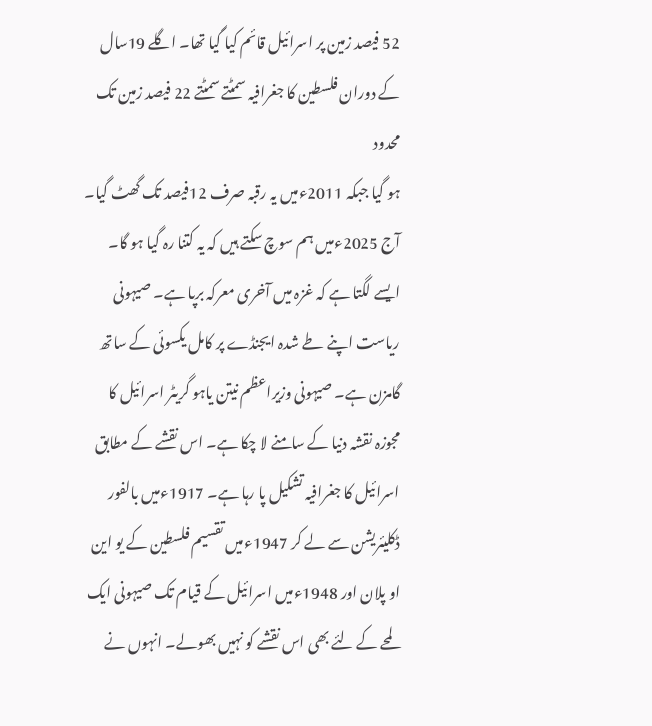52 فیصد زمین پر اسرائیل قائم کیا گیا تھا۔ اگلے 19سال کے دوران فلسطین کا جغرافیہ سمٹتے سمٹتے 22 فیصد زمین تک محدود
ہو گیا جبکہ 2011ءمیں یہ رقبہ صرف 12فیصد تک گھٹ گیا۔ آج 2025ءمیں ہم سوچ سکتے ہیں کہ یہ کتنا رہ گیا ہو گا۔ ایسے لگتا ہے کہ غزہ میں آخری معرکہ برپا ہے۔ صیہونی ریاست اپنے طے شدہ ایجنڈے پر کامل یکسوئی کے ساتھ گامزن ہے۔ صیہونی وزیراعظم نیتن یاہو گریٹر اسرائیل کا مجوزہ نقشہ دنیا کے سامنے لا چکا ہے۔ اس نقشے کے مطابق اسرائیل کا جغرافیہ تشکیل پا رہا ہے۔ 1917ءمیں بالفور ڈکلیئریشن سے لے کر 1947ءمیں تقسیم فلسطین کے یو این او پلان اور 1948ءمیں اسرائیل کے قیام تک صیہونی ایک لمحے کے لئے بھی اس نقشے کو نہیں بھولے۔ انہوں نے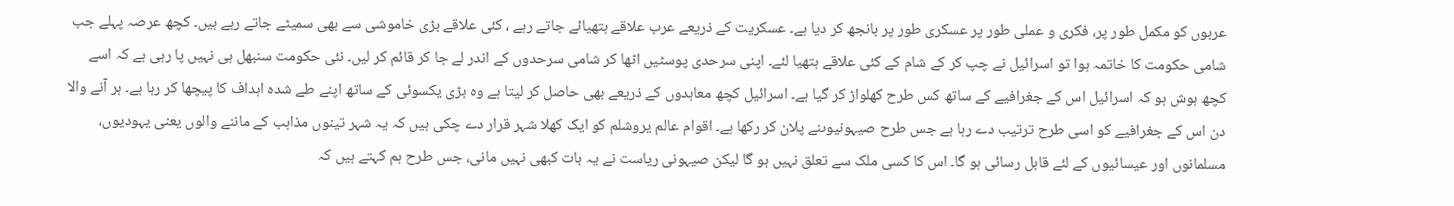عربوں کو مکمل طور پر، فکری و عملی طور پر عسکری طور پر بانجھ کر دیا ہے۔ عسکریت کے ذریعے عرب علاقے ہتھیائے جاتے رہے ، کئی علاقے بڑی خاموشی سے بھی سمیٹے جاتے رہے ہیں۔ کچھ عرصہ پہلے جب شامی حکومت کا خاتمہ ہوا تو اسرائیل نے چپ کر کے شام کے کئی علاقے ہتھیا لئے۔ اپنی سرحدی پوسٹیں اٹھا کر شامی سرحدوں کے اندر لے جا کر قائم کر لیں۔ نئی حکومت سنبھل ہی نہیں پا رہی ہے کہ اسے کچھ ہوش ہو کہ اسرائیل اس کے جغرافیے کے ساتھ کس طرح کھلواڑ کر گیا ہے۔ اسرائیل کچھ معاہدوں کے ذریعے بھی حاصل کر لیتا ہے وہ بڑی یکسوئی کے ساتھ اپنے طے شدہ اہداف کا پیچھا کر رہا ہے۔ ہر آنے والا دن اس کے جغرافیے کو اسی طرح ترتیب دے رہا ہے جس طرح صیہونیوںنے پلان کر رکھا ہے۔ اقوام عالم یروشلم کو ایک کھلا شہر قرار دے چکی ہیں کہ یہ شہر تینوں مذاہب کے ماننے والوں یعنی یہودیوں، مسلمانوں اور عیسائیوں کے لئے قابل رسائی ہو گا۔ اس کا کسی ملک سے تعلق نہیں ہو گا لیکن صیہونی ریاست نے یہ بات کبھی نہیں مانی، جس طرح ہم کہتے ہیں کہ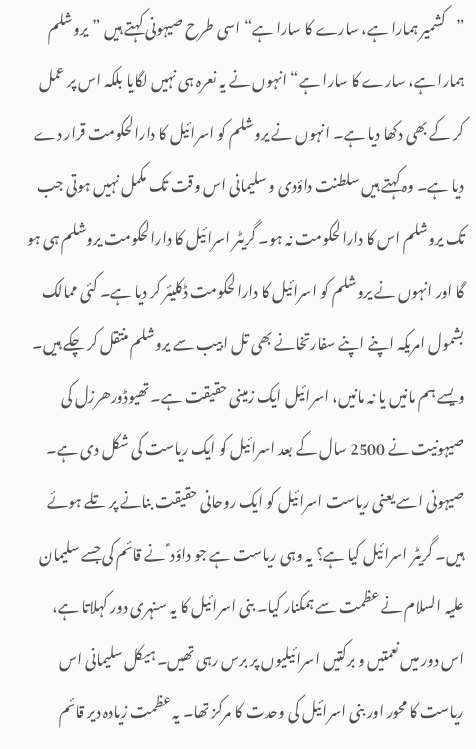”کشمیر ہمارا ہے، سارے کا سارا ہے“اسی طرح صیہونی کہتے ہیں ”یروشلم ہمارا ہے، سارے کا سارا ہے“ انہوں نے یہ نعرہ ہی نہیں لگایا بلکہ اس پر عمل کر کے بھی دکھا دیا ہے۔ انہوں نے یروشلم کو اسرائیل کا دارالحکومت قرار دے دیا ہے۔ وہ کہتے ہیں سلطنت داؤدی و سلیمانی اس وقت تک مکمل نہیں ہوتی جب تک یروشلم اس کا دارالحکومت نہ ہو۔ گریٹر اسرائیل کا دارالحکومت یروشلم ہی ہو گا اور انہوں نے یروشلم کو اسرائیل کا دارالحکومت ڈکلیئر کر دیا ہے۔ کئی ممالک بشمول امریکہ اپنے اپنے سفارتخانے بھی تل ابیب سے یروشلم منتقل کر چکے ہیں۔ ویسے ہم مانیں یا نہ مانیں، اسرائیل ایک زمینی حقیقت ہے۔ تھیوڈورھرزل کی صیہونیت نے 2500 سال کے بعد اسرائیل کو ایک ریاست کی شکل دی ہے۔ صیہونی اسے یعنی ریاست اسرائیل کو ایک روحانی حقیقت بنانے پر تلے ہوئے ہیں۔ گریٹر اسرائیل کیا ہے؟ یہ وہی ریاست ہے جو داؤد ؑ نے قائم کی جسے سلیمان علیہ السلام نے عظمت سے ہمکنار کیا۔ بنی اسرائیل کا یہ سنہری دور کہلاتا ہے، اس دور میں نعمتیں و برکتیں اسرائیلیوں پر برس رہی تھیں۔ ہیکل سلیمانی اس ریاست کا محور اور بنی اسرائیل کی وحدت کا مرکز تھا۔ یہ عظمت زیادہ دیر قائم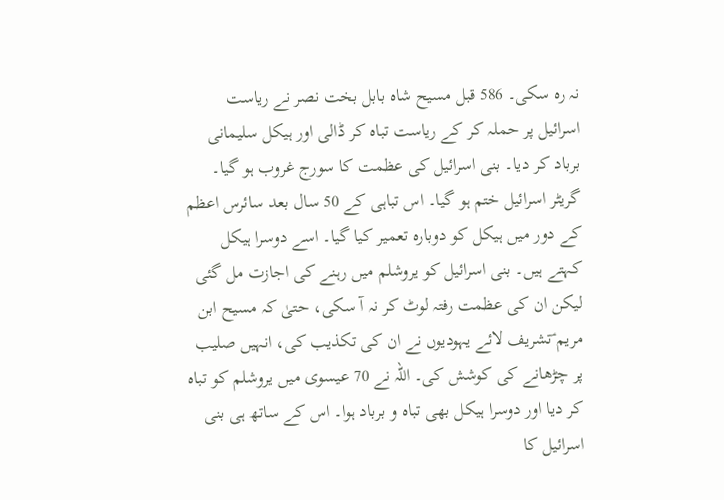نہ رہ سکی۔ 586 قبل مسیح شاہ بابل بخت نصر نے ریاست اسرائیل پر حملہ کر کے ریاست تباہ کر ڈالی اور ہیکل سلیمانی برباد کر دیا۔ بنی اسرائیل کی عظمت کا سورج غروب ہو گیا۔ گریٹر اسرائیل ختم ہو گیا۔ اس تباہی کے 50 سال بعد سائرس اعظم کے دور میں ہیکل کو دوبارہ تعمیر کیا گیا۔ اسے دوسرا ہیکل کہتے ہیں۔ بنی اسرائیل کو یروشلم میں رہنے کی اجازت مل گئی لیکن ان کی عظمت رفتہ لوٹ کر نہ آ سکی، حتیٰ کہ مسیح ابن مریم ؑتشریف لائے یہودیوں نے ان کی تکذیب کی، انہیں صلیب پر چڑھانے کی کوشش کی۔ اللہ نے 70 عیسوی میں یروشلم کو تباہ کر دیا اور دوسرا ہیکل بھی تباہ و برباد ہوا۔ اس کے ساتھ ہی بنی اسرائیل کا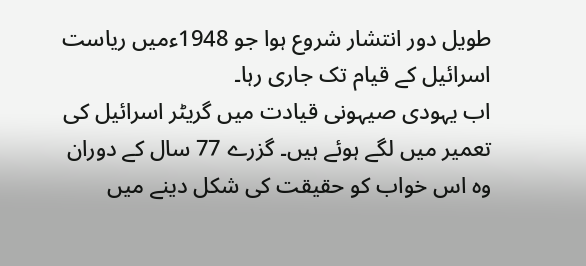طویل دور انتشار شروع ہوا جو 1948ءمیں ریاست اسرائیل کے قیام تک جاری رہا۔
اب یہودی صیہونی قیادت میں گریٹر اسرائیل کی تعمیر میں لگے ہوئے ہیں۔ گزرے 77 سال کے دوران وہ اس خواب کو حقیقت کی شکل دینے میں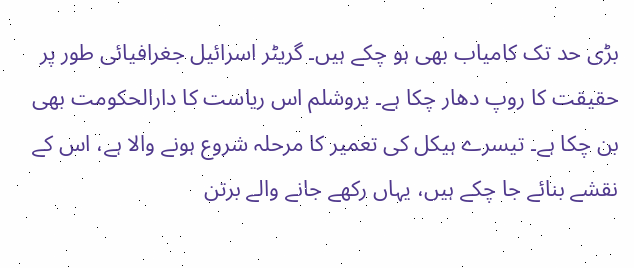بڑی حد تک کامیاب بھی ہو چکے ہیں۔ گریٹر اسرائیل جغرافیائی طور پر حقیقت کا روپ دھار چکا ہے۔ یروشلم اس ریاست کا دارالحکومت بھی بن چکا ہے۔ تیسرے ہیکل کی تعمیر کا مرحلہ شروع ہونے والا ہے، اس کے نقشے بنائے جا چکے ہیں، یہاں رکھے جانے والے برتن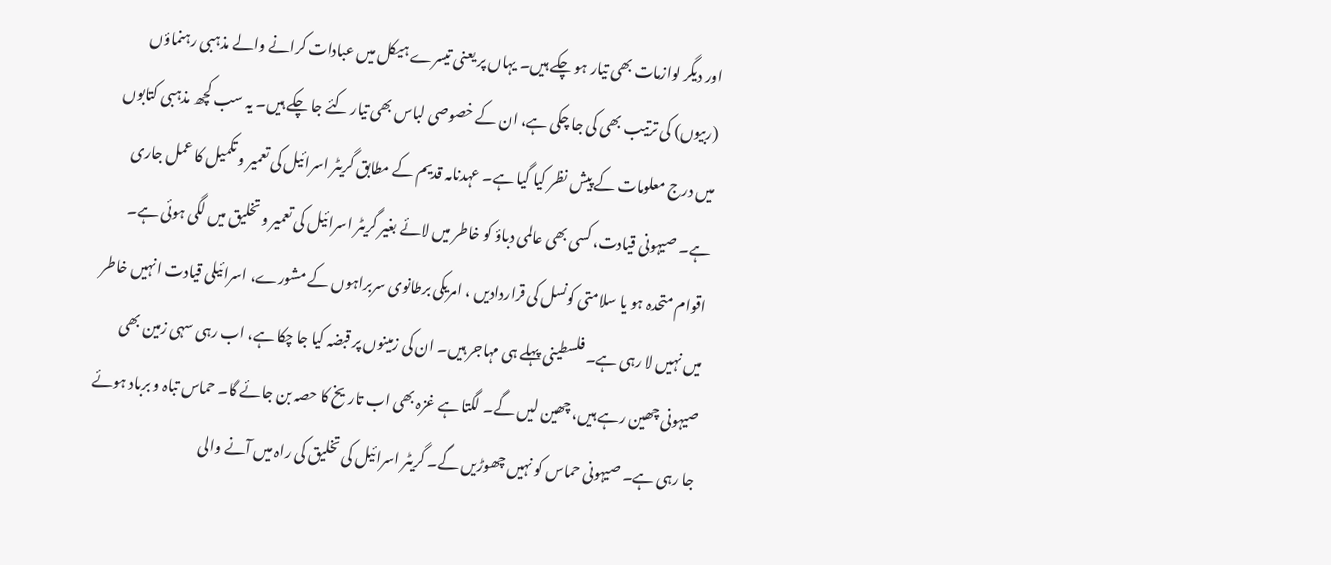اور دیگر لوازمات بھی تیار ہو چکے ہیں۔ یہاں پر یعنی تیسرے ہیکل میں عبادات کرانے والے مذہبی رہنماؤں (ربیوں) کی ترتیب بھی کی جا چکی ہے، ان کے خصوصی لباس بھی تیار کئے جا چکے ہیں۔ یہ سب کچھ مذہبی کتابوں میں درج معلومات کے پیش نظر کیا گیا ہے۔ عہدنامہ قدیم کے مطابق گریٹر اسرائیل کی تعمیر و تکمیل کا عمل جاری ہے۔ صیہونی قیادت، کسی بھی عالمی دباؤ کو خاطر میں لائے بغیر گریٹر اسرائیل کی تعمیر و تخلیق میں لگی ہوئی ہے۔ اقوام متحدہ ہو یا سلامتی کونسل کی قراردادیں ، امریکی برطانوی سربراہوں کے مشورے، اسرائیلی قیادت انہیں خاطر میں نہیں لا رہی ہے۔ فلسطینی پہلے ہی مہاجر ہیں۔ ان کی زمینوں پر قبضہ کیا جا چکا ہے، اب رہی سہی زمین بھی صیہونی چھین رہے ہیں، چھین لیں گے۔ لگتا ہے غزہ بھی اب تاریخ کا حصہ بن جائے گا۔ حماس تباہ و برباد ہوئے جا رہی ہے۔ صیہونی حماس کو نہیں چھوڑیں گے۔ گریٹر اسرائیل کی تخلیق کی راہ میں آنے والی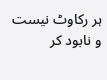ہر رکاوٹ نیست و نابود کر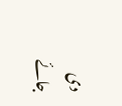دی جائے